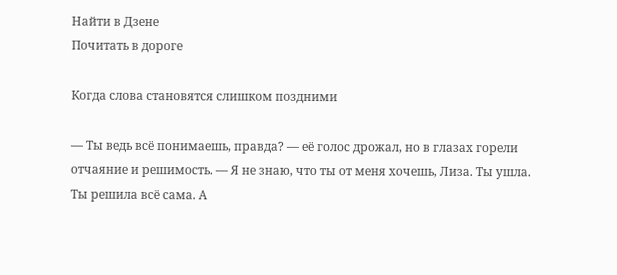Найти в Дзене
Почитать в дороге

Когда слова становятся слишком поздними

— Ты ведь всё понимаешь, правда? — её голос дрожал, но в глазах горели отчаяние и решимость. — Я не знаю, что ты от меня хочешь, Лиза. Ты ушла. Ты решила всё сама. А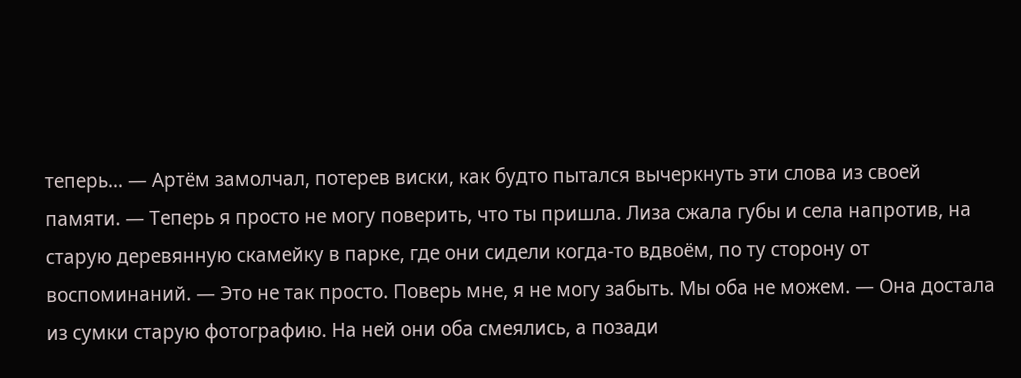теперь... — Артём замолчал, потерев виски, как будто пытался вычеркнуть эти слова из своей памяти. — Теперь я просто не могу поверить, что ты пришла. Лиза сжала губы и села напротив, на старую деревянную скамейку в парке, где они сидели когда-то вдвоём, по ту сторону от воспоминаний. — Это не так просто. Поверь мне, я не могу забыть. Мы оба не можем. — Она достала из сумки старую фотографию. На ней они оба смеялись, а позади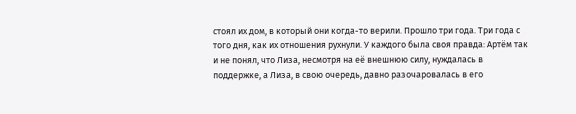стоял их дом, в который они когда-то верили. Прошло три года. Три года с того дня, как их отношения рухнули. У каждого была своя правда: Артём так и не понял, что Лиза, несмотря на её внешнюю силу, нуждалась в поддержке, а Лиза, в свою очередь, давно разочаровалась в его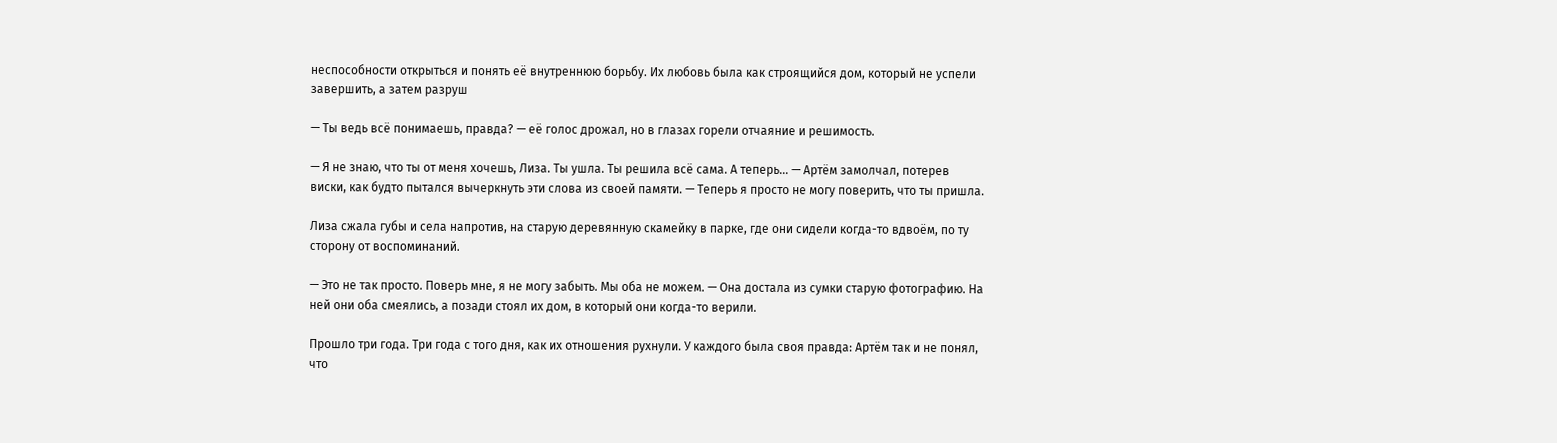неспособности открыться и понять её внутреннюю борьбу. Их любовь была как строящийся дом, который не успели завершить, а затем разруш

— Ты ведь всё понимаешь, правда? — её голос дрожал, но в глазах горели отчаяние и решимость.

— Я не знаю, что ты от меня хочешь, Лиза. Ты ушла. Ты решила всё сама. А теперь... — Артём замолчал, потерев виски, как будто пытался вычеркнуть эти слова из своей памяти. — Теперь я просто не могу поверить, что ты пришла.

Лиза сжала губы и села напротив, на старую деревянную скамейку в парке, где они сидели когда-то вдвоём, по ту сторону от воспоминаний.

— Это не так просто. Поверь мне, я не могу забыть. Мы оба не можем. — Она достала из сумки старую фотографию. На ней они оба смеялись, а позади стоял их дом, в который они когда-то верили.

Прошло три года. Три года с того дня, как их отношения рухнули. У каждого была своя правда: Артём так и не понял, что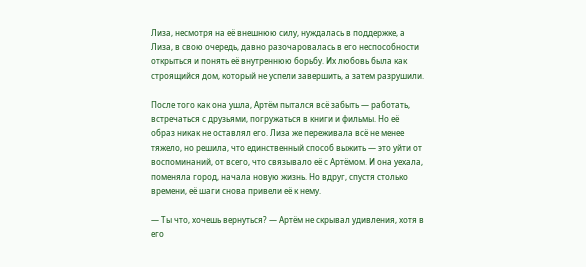Лиза, несмотря на её внешнюю силу, нуждалась в поддержке, а Лиза, в свою очередь, давно разочаровалась в его неспособности открыться и понять её внутреннюю борьбу. Их любовь была как строящийся дом, который не успели завершить, а затем разрушили.

После того как она ушла, Артём пытался всё забыть — работать, встречаться с друзьями, погружаться в книги и фильмы. Но её образ никак не оставлял его. Лиза же переживала всё не менее тяжело, но решила, что единственный способ выжить — это уйти от воспоминаний, от всего, что связывало её с Артёмом. И она уехала, поменяла город, начала новую жизнь. Но вдруг, спустя столько времени, её шаги снова привели её к нему.

— Ты что, хочешь вернуться? — Артём не скрывал удивления, хотя в его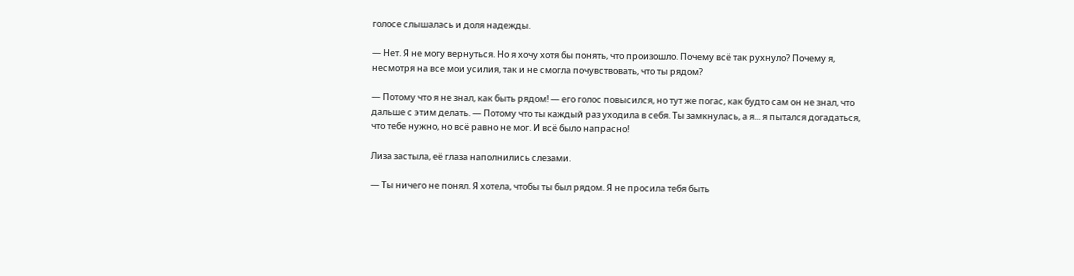голосе слышалась и доля надежды.

— Нет. Я не могу вернуться. Но я хочу хотя бы понять, что произошло. Почему всё так рухнуло? Почему я, несмотря на все мои усилия, так и не смогла почувствовать, что ты рядом?

— Потому что я не знал, как быть рядом! — его голос повысился, но тут же погас, как будто сам он не знал, что дальше с этим делать. — Потому что ты каждый раз уходила в себя. Ты замкнулась, а я... я пытался догадаться, что тебе нужно, но всё равно не мог. И всё было напрасно!

Лиза застыла, её глаза наполнились слезами.

— Ты ничего не понял. Я хотела, чтобы ты был рядом. Я не просила тебя быть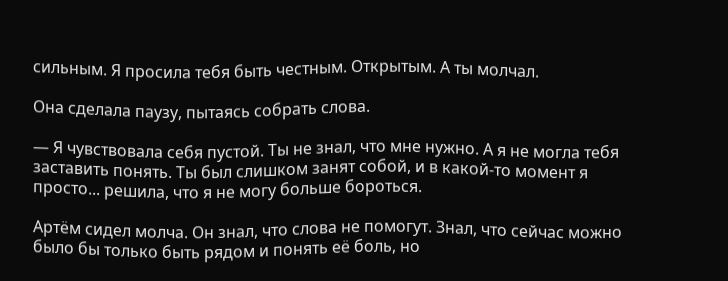сильным. Я просила тебя быть честным. Открытым. А ты молчал.

Она сделала паузу, пытаясь собрать слова.

— Я чувствовала себя пустой. Ты не знал, что мне нужно. А я не могла тебя заставить понять. Ты был слишком занят собой, и в какой-то момент я просто... решила, что я не могу больше бороться.

Артём сидел молча. Он знал, что слова не помогут. Знал, что сейчас можно было бы только быть рядом и понять её боль, но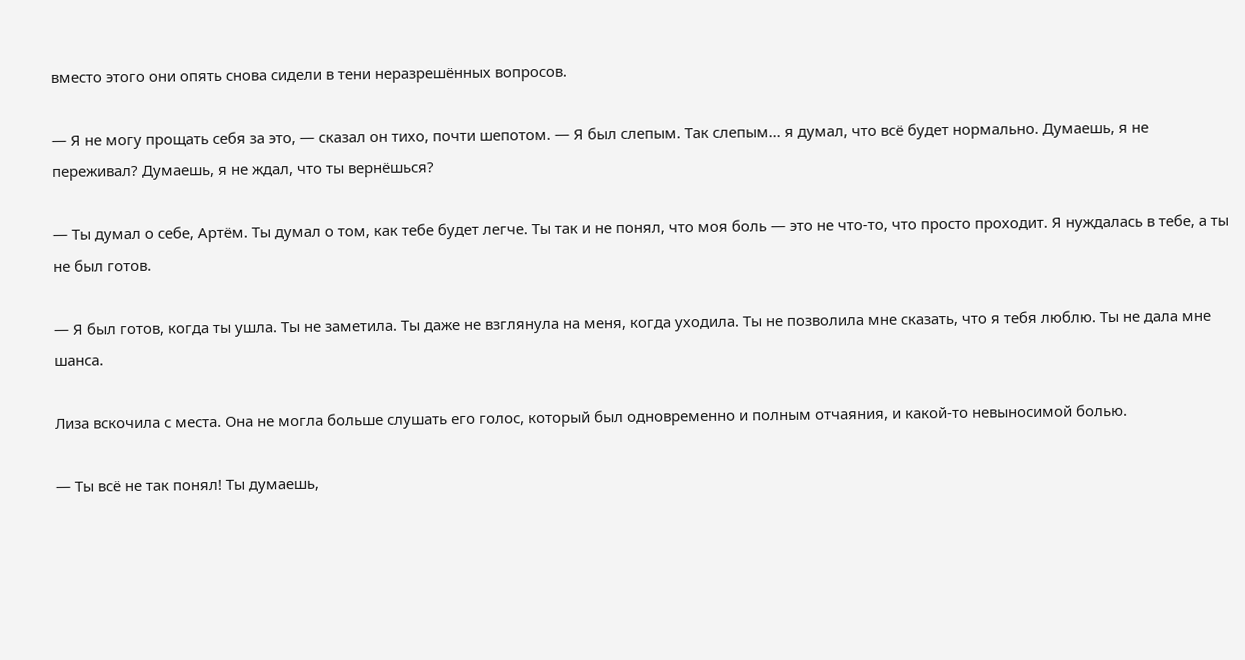вместо этого они опять снова сидели в тени неразрешённых вопросов.

— Я не могу прощать себя за это, — сказал он тихо, почти шепотом. — Я был слепым. Так слепым... я думал, что всё будет нормально. Думаешь, я не переживал? Думаешь, я не ждал, что ты вернёшься?

— Ты думал о себе, Артём. Ты думал о том, как тебе будет легче. Ты так и не понял, что моя боль — это не что-то, что просто проходит. Я нуждалась в тебе, а ты не был готов.

— Я был готов, когда ты ушла. Ты не заметила. Ты даже не взглянула на меня, когда уходила. Ты не позволила мне сказать, что я тебя люблю. Ты не дала мне шанса.

Лиза вскочила с места. Она не могла больше слушать его голос, который был одновременно и полным отчаяния, и какой-то невыносимой болью.

— Ты всё не так понял! Ты думаешь,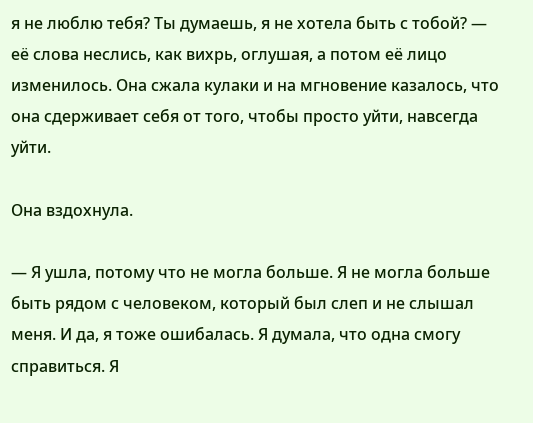я не люблю тебя? Ты думаешь, я не хотела быть с тобой? — её слова неслись, как вихрь, оглушая, а потом её лицо изменилось. Она сжала кулаки и на мгновение казалось, что она сдерживает себя от того, чтобы просто уйти, навсегда уйти.

Она вздохнула.

— Я ушла, потому что не могла больше. Я не могла больше быть рядом с человеком, который был слеп и не слышал меня. И да, я тоже ошибалась. Я думала, что одна смогу справиться. Я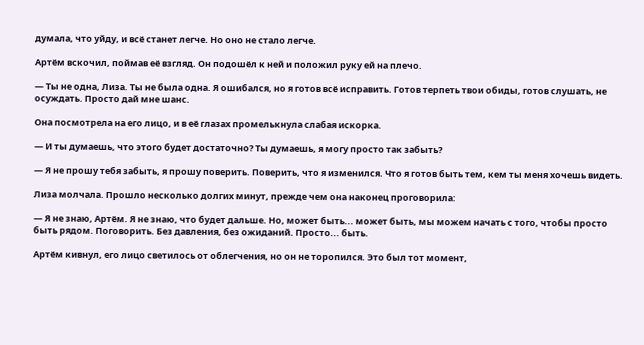думала, что уйду, и всё станет легче. Но оно не стало легче.

Артём вскочил, поймав её взгляд. Он подошёл к ней и положил руку ей на плечо.

— Ты не одна, Лиза. Ты не была одна. Я ошибался, но я готов всё исправить. Готов терпеть твои обиды, готов слушать, не осуждать. Просто дай мне шанс.

Она посмотрела на его лицо, и в её глазах промелькнула слабая искорка.

— И ты думаешь, что этого будет достаточно? Ты думаешь, я могу просто так забыть?

— Я не прошу тебя забыть, я прошу поверить. Поверить, что я изменился. Что я готов быть тем, кем ты меня хочешь видеть.

Лиза молчала. Прошло несколько долгих минут, прежде чем она наконец проговорила:

— Я не знаю, Артём. Я не знаю, что будет дальше. Но, может быть... может быть, мы можем начать с того, чтобы просто быть рядом. Поговорить. Без давления, без ожиданий. Просто... быть.

Артём кивнул, его лицо светилось от облегчения, но он не торопился. Это был тот момент,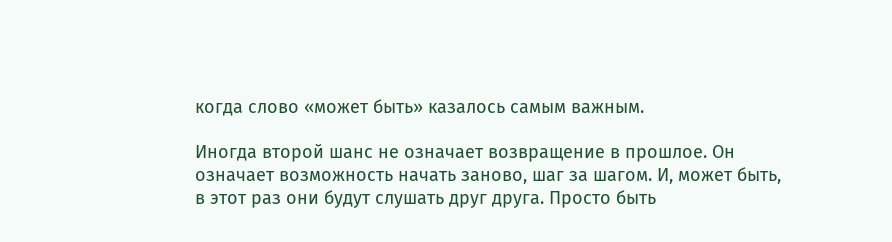когда слово «может быть» казалось самым важным.

Иногда второй шанс не означает возвращение в прошлое. Он означает возможность начать заново, шаг за шагом. И, может быть, в этот раз они будут слушать друг друга. Просто быть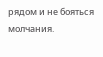рядом и не бояться молчания.